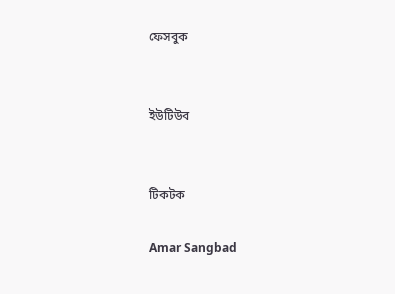ফেসবুক


ইউটিউব


টিকটক

Amar Sangbad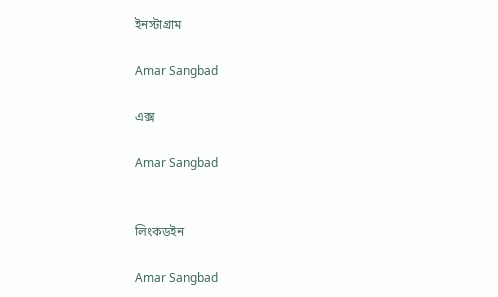ইনস্টাগ্রাম

Amar Sangbad

এক্স

Amar Sangbad


লিংকডইন

Amar Sangbad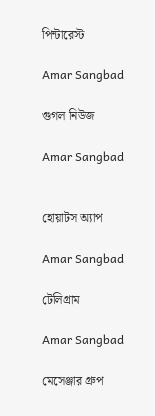পিন্টারেস্ট

Amar Sangbad

গুগল নিউজ

Amar Sangbad


হোয়াটস অ্যাপ

Amar Sangbad

টেলিগ্রাম

Amar Sangbad

মেসেঞ্জার গ্রুপ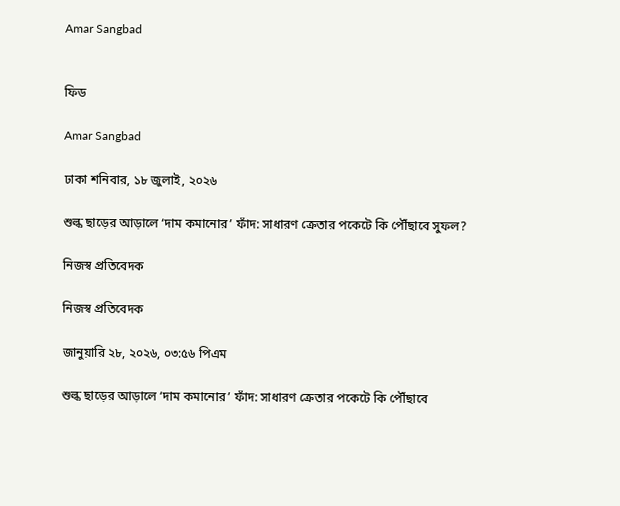Amar Sangbad


ফিড

Amar Sangbad

ঢাকা শনিবার, ১৮ জুলাই, ২০২৬

শুল্ক ছাড়ের আড়ালে ‘দাম কমানোর’ ফাঁদ: সাধারণ ক্রেতার পকেটে কি পৌঁছাবে সুফল?

নিজস্ব প্রতিবেদক

নিজস্ব প্রতিবেদক

জানুয়ারি ২৮, ২০২৬, ০৩:৫৬ পিএম

শুল্ক ছাড়ের আড়ালে ‘দাম কমানোর’ ফাঁদ: সাধারণ ক্রেতার পকেটে কি পৌঁছাবে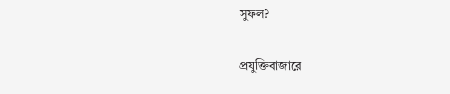সুফল?

প্রযুক্তিবাজারে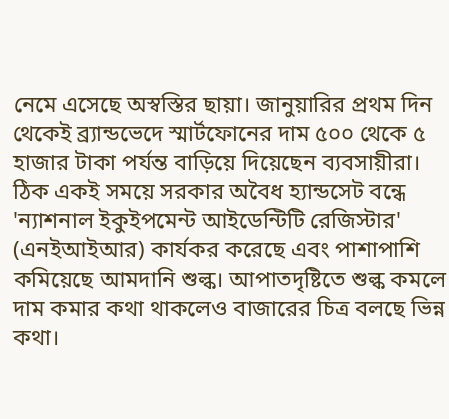নেমে এসেছে অস্বস্তির ছায়া। জানুয়ারির প্রথম দিন থেকেই ব্র্যান্ডভেদে স্মার্টফোনের দাম ৫০০ থেকে ৫ হাজার টাকা পর্যন্ত বাড়িয়ে দিয়েছেন ব্যবসায়ীরা। ঠিক একই সময়ে সরকার অবৈধ হ্যান্ডসেট বন্ধে 'ন্যাশনাল ইকুইপমেন্ট আইডেন্টিটি রেজিস্টার' (এনইআইআর) কার্যকর করেছে এবং পাশাপাশি কমিয়েছে আমদানি শুল্ক। আপাতদৃষ্টিতে শুল্ক কমলে দাম কমার কথা থাকলেও বাজারের চিত্র বলছে ভিন্ন কথা।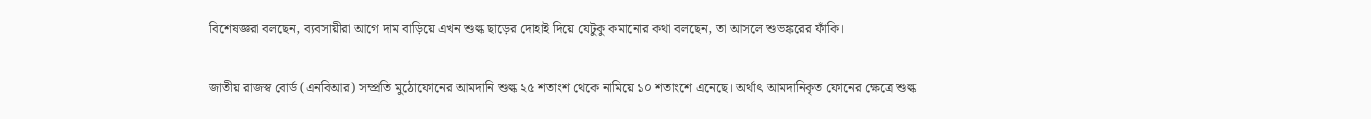বিশেষজ্ঞরা বলছেন, ব্যবসায়ীরা আগে দাম বাড়িয়ে এখন শুল্ক ছাড়ের দোহাই দিয়ে যেটুকু কমানোর কথা বলছেন, তা আসলে শুভঙ্করের ফাঁকি।

জাতীয় রাজস্ব বোর্ড (এনবিআর) সম্প্রতি মুঠোফোনের আমদানি শুল্ক ২৫ শতাংশ থেকে নামিয়ে ১০ শতাংশে এনেছে। অর্থাৎ আমদানিকৃত ফোনের ক্ষেত্রে শুল্ক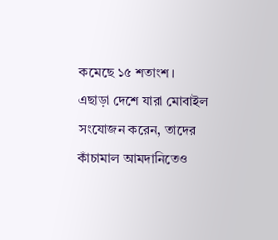কমেছে ১৫ শতাংশ। এছাড়া দেশে যারা মোবাইল সংযোজন করেন, তাদের কাঁচামাল আমদানিতেও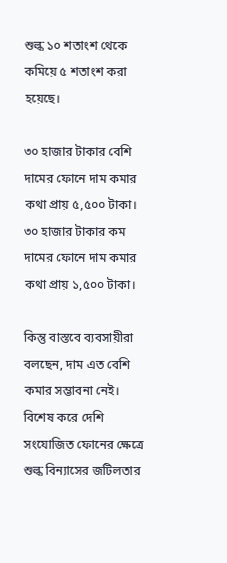শুল্ক ১০ শতাংশ থেকে কমিয়ে ৫ শতাংশ করা হয়েছে।

৩০ হাজার টাকার বেশি দামের ফোনে দাম কমার কথা প্রায় ৫,৫০০ টাকা। ৩০ হাজার টাকার কম দামের ফোনে দাম কমার কথা প্রায় ১,৫০০ টাকা।

কিন্তু বাস্তবে ব্যবসায়ীরা বলছেন, দাম এত বেশি কমার সম্ভাবনা নেই। বিশেষ করে দেশি সংযোজিত ফোনের ক্ষেত্রে শুল্ক বিন্যাসের জটিলতার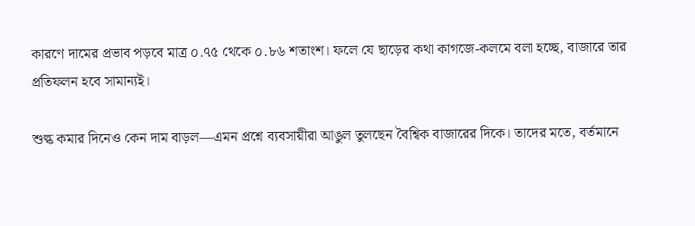কারণে দামের প্রভাব পড়বে মাত্র ০.৭৫ থেকে ০.৮৬ শতাংশ। ফলে যে ছাড়ের কথা কাগজে-কলমে বলা হচ্ছে, বাজারে তার প্রতিফলন হবে সামান্যই।

শুল্ক কমার দিনেও কেন দাম বাড়ল—এমন প্রশ্নে ব্যবসায়ীরা আঙুল তুলছেন বৈশ্বিক বাজারের দিকে। তাদের মতে, বর্তমানে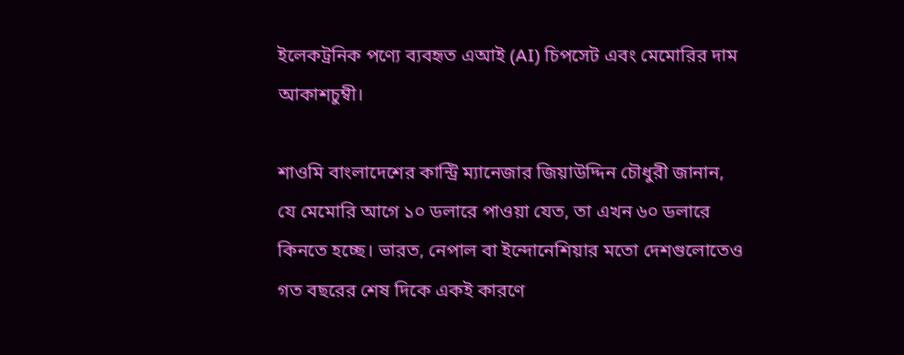ইলেকট্রনিক পণ্যে ব্যবহৃত এআই (AI) চিপসেট এবং মেমোরির দাম আকাশচুম্বী।

শাওমি বাংলাদেশের কান্ট্রি ম্যানেজার জিয়াউদ্দিন চৌধুরী জানান, যে মেমোরি আগে ১০ ডলারে পাওয়া যেত, তা এখন ৬০ ডলারে কিনতে হচ্ছে। ভারত, নেপাল বা ইন্দোনেশিয়ার মতো দেশগুলোতেও গত বছরের শেষ দিকে একই কারণে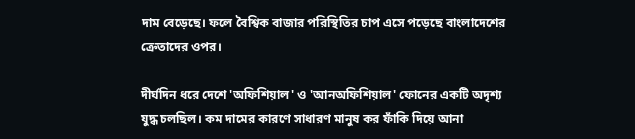দাম বেড়েছে। ফলে বৈশ্বিক বাজার পরিস্থিতির চাপ এসে পড়েছে বাংলাদেশের ক্রেতাদের ওপর।

দীর্ঘদিন ধরে দেশে 'অফিশিয়াল' ও 'আনঅফিশিয়াল' ফোনের একটি অদৃশ্য যুদ্ধ চলছিল। কম দামের কারণে সাধারণ মানুষ কর ফাঁকি দিয়ে আনা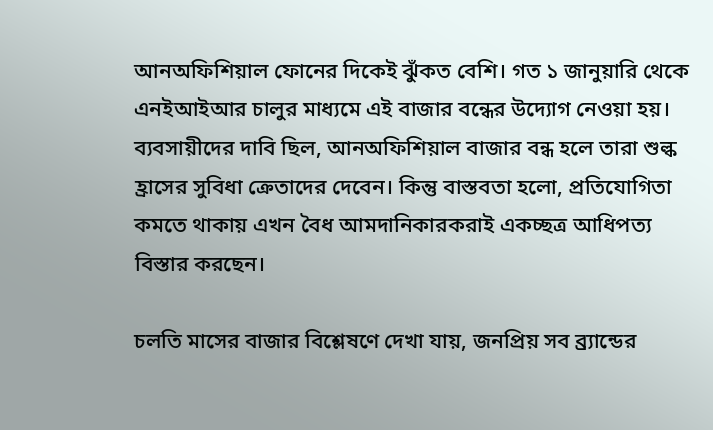আনঅফিশিয়াল ফোনের দিকেই ঝুঁকত বেশি। গত ১ জানুয়ারি থেকে এনইআইআর চালুর মাধ্যমে এই বাজার বন্ধের উদ্যোগ নেওয়া হয়। ব্যবসায়ীদের দাবি ছিল, আনঅফিশিয়াল বাজার বন্ধ হলে তারা শুল্ক হ্রাসের সুবিধা ক্রেতাদের দেবেন। কিন্তু বাস্তবতা হলো, প্রতিযোগিতা কমতে থাকায় এখন বৈধ আমদানিকারকরাই একচ্ছত্র আধিপত্য বিস্তার করছেন।

চলতি মাসের বাজার বিশ্লেষণে দেখা যায়, জনপ্রিয় সব ব্র্যান্ডের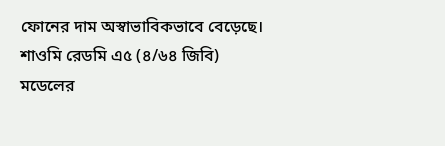ফোনের দাম অস্বাভাবিকভাবে বেড়েছে। শাওমি রেডমি এ৫ (৪/৬৪ জিবি) মডেলের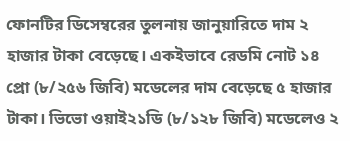ফোনটির ডিসেম্বরের তুলনায় জানুয়ারিতে দাম ২ হাজার টাকা বেড়েছে। একইভাবে রেডমি নোট ১৪ প্রো (৮/২৫৬ জিবি) মডেলের দাম বেড়েছে ৫ হাজার টাকা। ভিভো ওয়াই২১ডি (৮/১২৮ জিবি) মডেলেও ২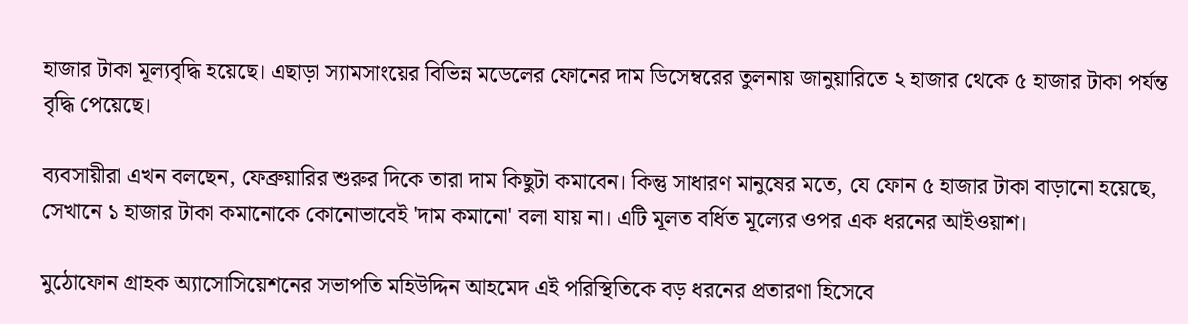হাজার টাকা মূল্যবৃদ্ধি হয়েছে। এছাড়া স্যামসাংয়ের বিভিন্ন মডেলের ফোনের দাম ডিসেম্বরের তুলনায় জানুয়ারিতে ২ হাজার থেকে ৫ হাজার টাকা পর্যন্ত বৃদ্ধি পেয়েছে।

ব্যবসায়ীরা এখন বলছেন, ফেব্রুয়ারির শুরুর দিকে তারা দাম কিছুটা কমাবেন। কিন্তু সাধারণ মানুষের মতে, যে ফোন ৫ হাজার টাকা বাড়ানো হয়েছে, সেখানে ১ হাজার টাকা কমানোকে কোনোভাবেই 'দাম কমানো' বলা যায় না। এটি মূলত বর্ধিত মূল্যের ওপর এক ধরনের আইওয়াশ।

মুঠোফোন গ্রাহক অ্যাসোসিয়েশনের সভাপতি মহিউদ্দিন আহমেদ এই পরিস্থিতিকে বড় ধরনের প্রতারণা হিসেবে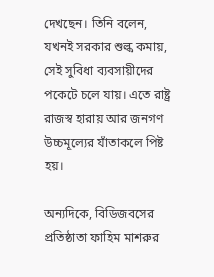দেখছেন। তিনি বলেন, যখনই সরকার শুল্ক কমায়, সেই সুবিধা ব্যবসায়ীদের পকেটে চলে যায়। এতে রাষ্ট্র রাজস্ব হারায় আর জনগণ উচ্চমূল্যের যাঁতাকলে পিষ্ট হয়।

অন্যদিকে, বিডিজবসের প্রতিষ্ঠাতা ফাহিম মাশরুর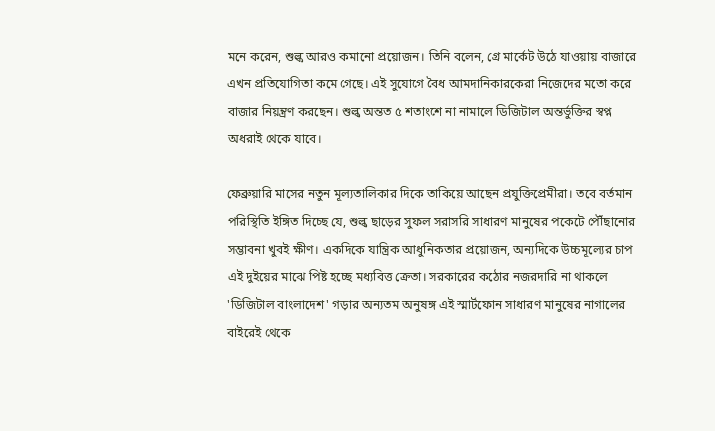মনে করেন, শুল্ক আরও কমানো প্রয়োজন। তিনি বলেন, গ্রে মার্কেট উঠে যাওয়ায় বাজারে এখন প্রতিযোগিতা কমে গেছে। এই সুযোগে বৈধ আমদানিকারকেরা নিজেদের মতো করে বাজার নিয়ন্ত্রণ করছেন। শুল্ক অন্তত ৫ শতাংশে না নামালে ডিজিটাল অন্তর্ভুক্তির স্বপ্ন অধরাই থেকে যাবে।

ফেব্রুয়ারি মাসের নতুন মূল্যতালিকার দিকে তাকিয়ে আছেন প্রযুক্তিপ্রেমীরা। তবে বর্তমান পরিস্থিতি ইঙ্গিত দিচ্ছে যে, শুল্ক ছাড়ের সুফল সরাসরি সাধারণ মানুষের পকেটে পৌঁছানোর সম্ভাবনা খুবই ক্ষীণ। একদিকে যান্ত্রিক আধুনিকতার প্রয়োজন, অন্যদিকে উচ্চমূল্যের চাপ এই দুইয়ের মাঝে পিষ্ট হচ্ছে মধ্যবিত্ত ক্রেতা। সরকারের কঠোর নজরদারি না থাকলে 'ডিজিটাল বাংলাদেশ' গড়ার অন্যতম অনুষঙ্গ এই স্মার্টফোন সাধারণ মানুষের নাগালের বাইরেই থেকে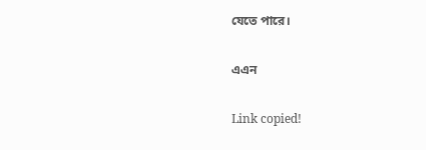যেতে পারে।

এএন

Link copied!